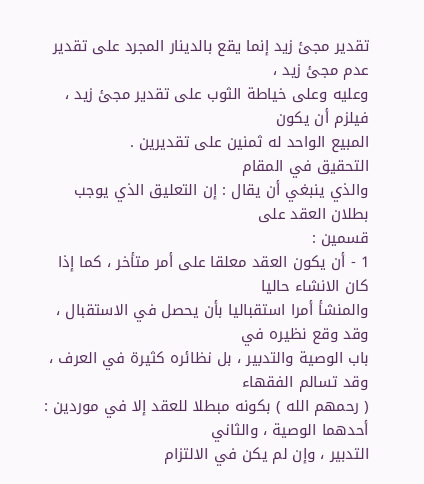تقدير مجئ زيد إنما يقع بالدينار المجرد على تقدير عدم مجئ زيد ،
وعليه وعلى خياطة الثوب على تقدير مجئ زيد ، فيلزم أن يكون
المبيع الواحد له ثمنين على تقديرين .
التحقيق في المقام
والذي ينبغي أن يقال : إن التعليق الذي يوجب بطلان العقد على
قسمين :
1 - أن يكون العقد معلقا على أمر متأخر ، كما إذا كان الانشاء حاليا
والمنشأ أمرا استقباليا بأن يحصل في الاستقبال ، وقد وقع نظيره في
باب الوصية والتدبير ، بل نظائره كثيرة في العرف ، وقد تسالم الفقهاء
( رحمهم الله ) بكونه مبطلا للعقد إلا في موردين : أحدهما الوصية ، والثاني
التدبير ، وإن لم يكن في الالتزام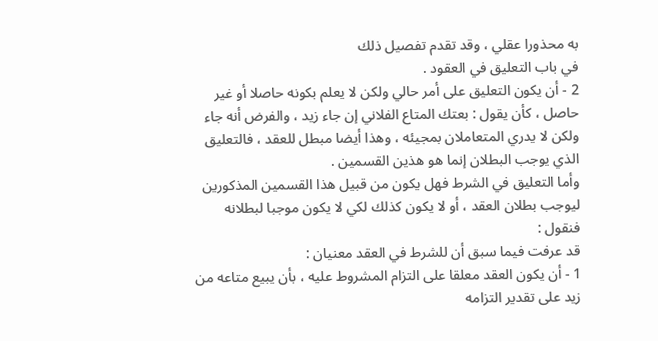به محذورا عقلي ، وقد تقدم تفصيل ذلك
في باب التعليق في العقود .
2 - أن يكون التعليق على أمر حالي ولكن لا يعلم بكونه حاصلا أو غير
حاصل ، كأن يقول : بعتك المتاع الفلاني إن جاء زيد ، والفرض أنه جاء
ولكن لا يدري المتعاملان بمجيئه ، وهذا أيضا مبطل للعقد ، فالتعليق
الذي يوجب البطلان إنما هو هذين القسمين .
وأما التعليق في الشرط فهل يكون من قبيل هذا القسمين المذكورين
ليوجب بطلان العقد ، أو لا يكون كذلك لكي لا يكون موجبا لبطلانه
فنقول :
قد عرفت فيما سبق أن للشرط في العقد معنيان :
1 - أن يكون العقد معلقا على التزام المشروط عليه ، بأن يبيع متاعه من
زيد على تقدير التزامه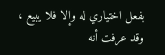بفعل اختياري له وإلا فلا يبيع ، وقد عرفت أنه